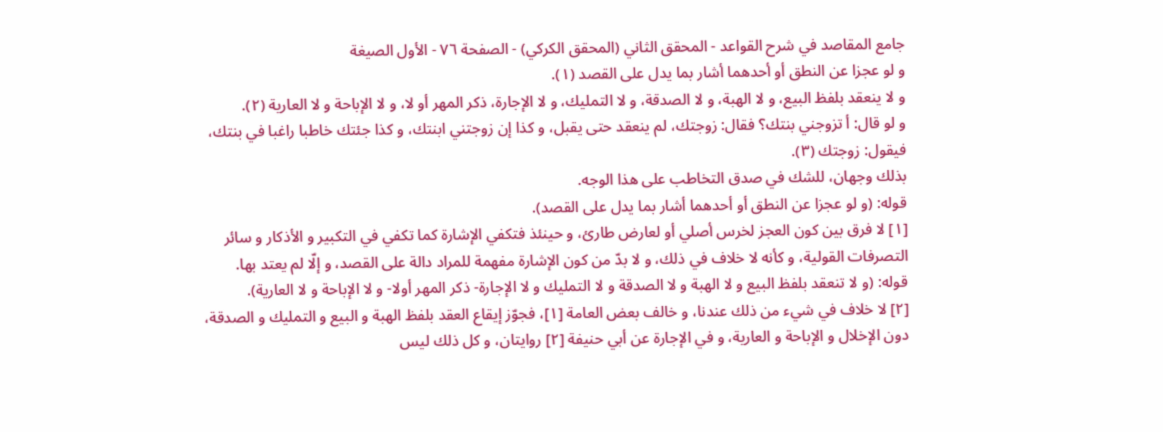جامع المقاصد في شرح القواعد - المحقق الثاني (المحقق الكركي) - الصفحة ٧٦ - الأول الصيغة
و لو عجزا عن النطق أو أحدهما أشار بما يدل على القصد (١).
و لا ينعقد بلفظ البيع، و لا الهبة، و لا الصدقة، و لا التمليك، و لا الإجارة، ذكر المهر أو لا، و لا الإباحة و لا العارية (٢).
و لو قال: أ تزوجني بنتك؟ فقال: زوجتك، لم ينعقد حتى يقبل، و كذا إن زوجتني ابنتك، و كذا جئتك خاطبا راغبا في بنتك، فيقول: زوجتك (٣).
بذلك وجهان، للشك في صدق التخاطب على هذا الوجه.
قوله: (و لو عجزا عن النطق أو أحدهما أشار بما يدل على القصد).
[١] لا فرق بين كون العجز لخرس أصلي أو لعارض طارئ، و حينئذ فتكفي الإشارة كما تكفي في التكبير و الأذكار و سائر التصرفات القولية، و كأنه لا خلاف في ذلك، و لا بدّ من كون الإشارة مفهمة للمراد دالة على القصد، و إلّا لم يعتد بها.
قوله: (و لا تنعقد بلفظ البيع و لا الهبة و لا الصدقة و لا التمليك و لا الإجارة- ذكر المهر أولا- و لا الإباحة و لا العارية).
[٢] لا خلاف في شيء من ذلك عندنا، و خالف بعض العامة [١]، فجوّز إيقاع العقد بلفظ الهبة و البيع و التمليك و الصدقة، دون الإخلال و الإباحة و العارية، و في الإجارة عن أبي حنيفة [٢] روايتان، و كل ذلك ليس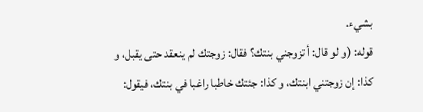بشيء.
قوله: (و لو قال: أ تزوجني بنتك؟ فقال: زوجتك لم ينعقد حتى يقبل، و كذا: إن زوجتني ابنتك، و كذا: جئتك خاطبا راغبا في بنتك، فيقول: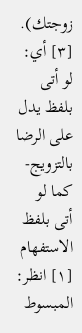زوجتك).
[٣] أي: لو أتى بلفظ يدل على الرضا بالتزويج- كما لو أتى بلفظ الاستفهام
[١] انظر: المبسوط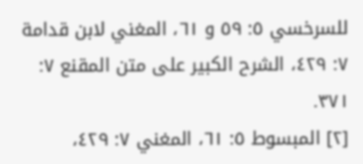للسرخسي ٥: ٥٩ و ٦١، المغني لابن قدامة ٧: ٤٢٩، الشرح الكبير على متن المقنع ٧: ٣٧١.
[٢] المبسوط ٥: ٦١، المغني ٧: ٤٢٩،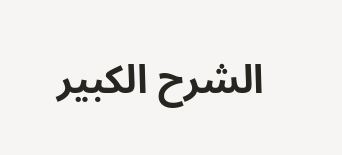الشرح الكبير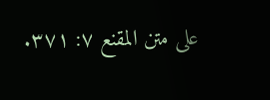على متن المقنع ٧: ٣٧١.